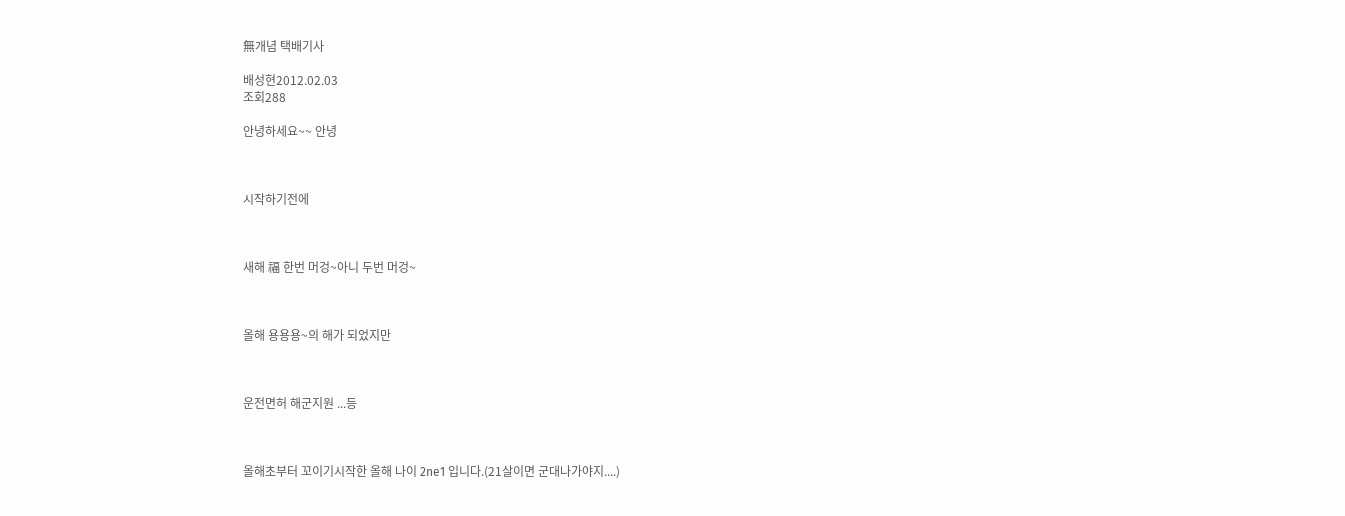無개념 택배기사

배성현2012.02.03
조회288

안녕하세요~~ 안녕



시작하기전에



새해 福 한번 머겅~아니 두번 머겅~



올해 용용용~의 해가 되었지만



운전면허 해군지원 ...등



올해초부터 꼬이기시작한 올해 나이 2ne1 입니다.(21살이면 군대나가야지....)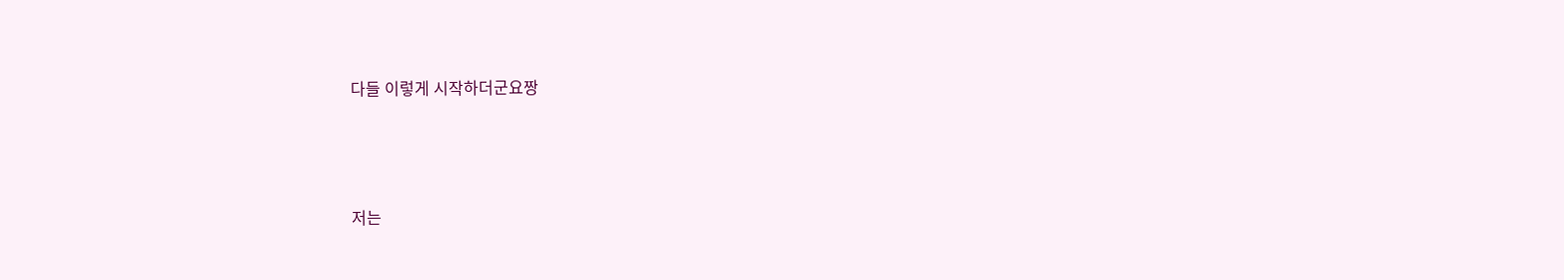다들 이렇게 시작하더군요짱



저는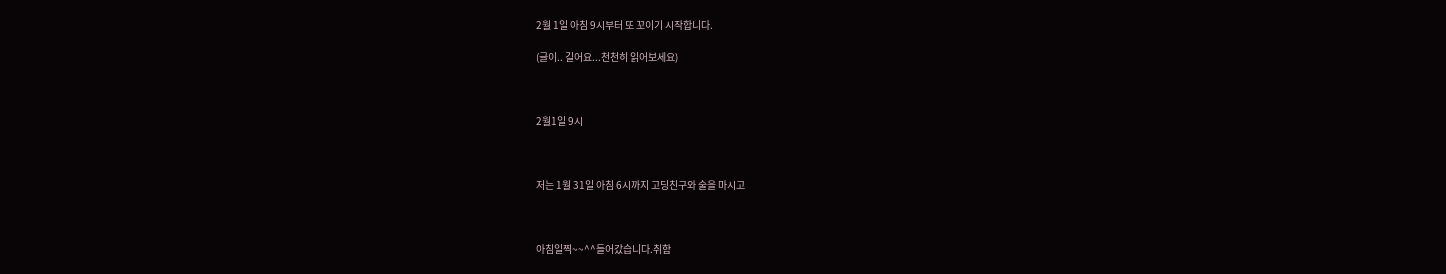2월 1일 아침 9시부터 또 꼬이기 시작합니다.

(글이.. 길어요...천천히 읽어보세요)



2월1일 9시



저는 1월 31일 아침 6시까지 고딩친구와 술을 마시고



아침일찍~~^^들어갔습니다.취함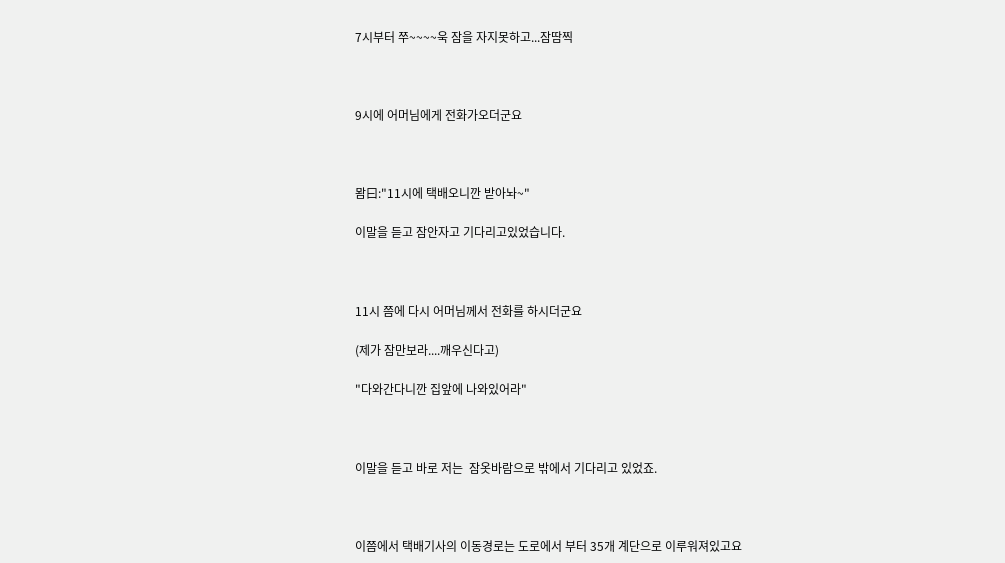7시부터 쭈~~~~욱 잠을 자지못하고...잠땀찍



9시에 어머님에게 전화가오더군요



뫔曰:"11시에 택배오니깐 받아놔~"

이말을 듣고 잠안자고 기다리고있었습니다.



11시 쯤에 다시 어머님께서 전화를 하시더군요

(제가 잠만보라....깨우신다고)

"다와간다니깐 집앞에 나와있어라"



이말을 듣고 바로 저는  잠옷바람으로 밖에서 기다리고 있었죠.



이쯤에서 택배기사의 이동경로는 도로에서 부터 35개 계단으로 이루워져있고요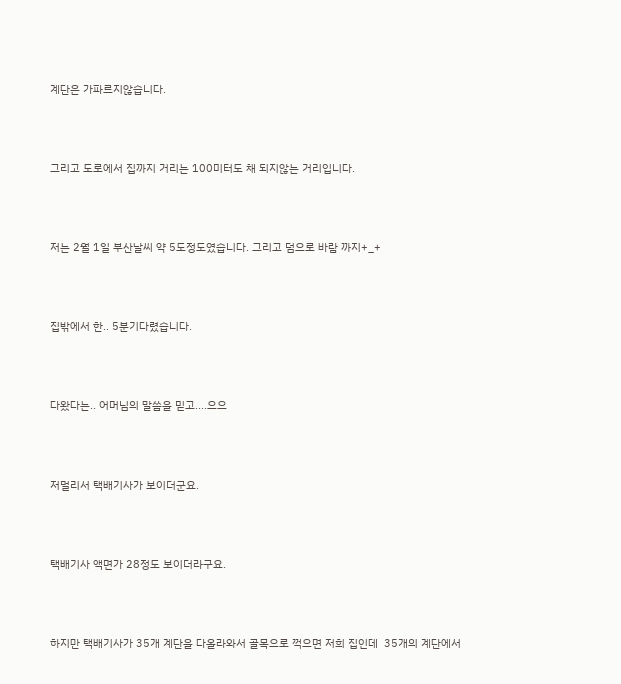계단은 가파르지않습니다.



그리고 도로에서 집까지 거리는 100미터도 채 되지않는 거리입니다.



저는 2월 1일 부산날씨 약 5도정도였습니다. 그리고 덤으로 바람 까지+_+



집밖에서 한.. 5분기다렸습니다.



다왔다는.. 어머님의 말씀을 믿고....으으



저멀리서 택배기사가 보이더군요.



택배기사 액면가 28정도 보이더라구요.



하지만 택배기사가 35개 계단을 다올라와서 골목으로 꺽으면 저희 집인데  35개의 계단에서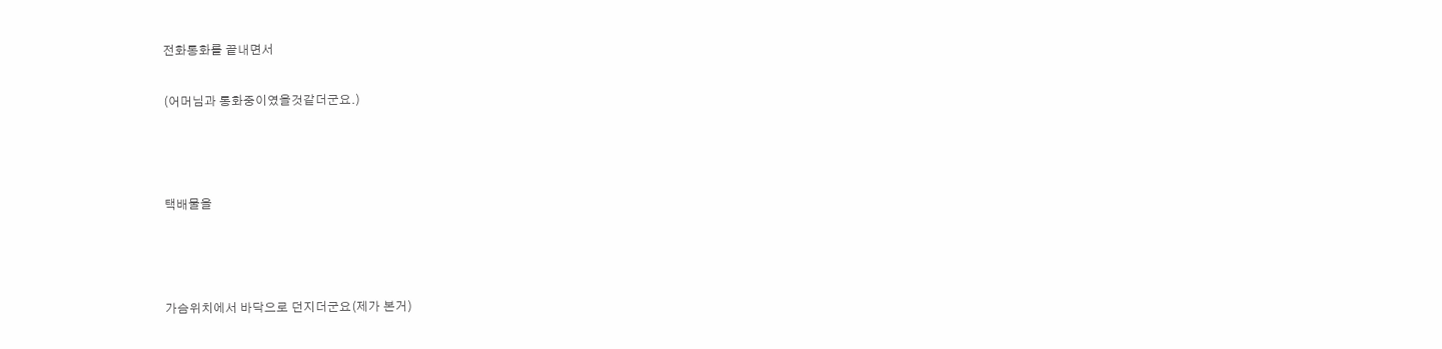전화통화를 끝내면서

(어머님과 통화중이였을것같더군요.)



택배물을



가슴위치에서 바닥으로 던지더군요(제가 본거)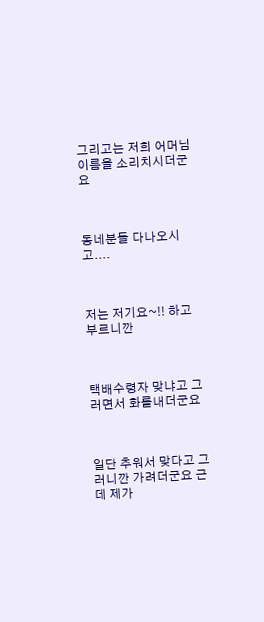그리고는 저희 어머님이름을 소리치시더군요



동네분들 다나오시고....



저는 저기요~!! 하고부르니깐



택배수령자 맞냐고 그러면서 화를내더군요



일단 추워서 맞다고 그러니깐 가려더군요 근데 제가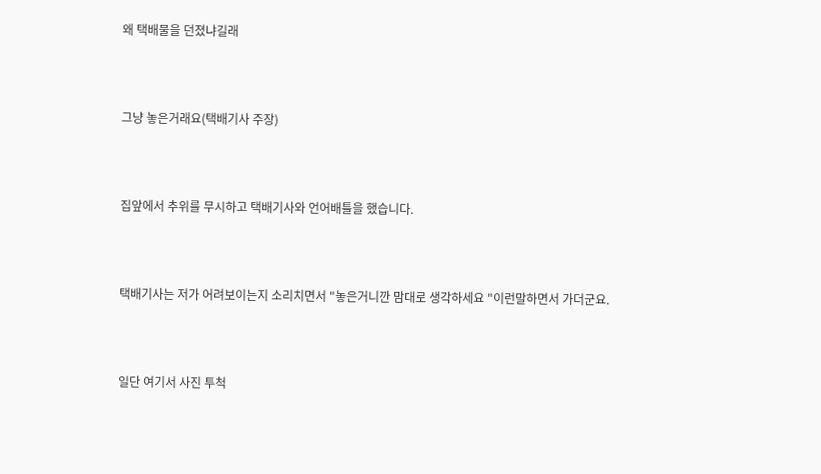왜 택배물을 던졌냐길래



그냥 놓은거래요(택배기사 주장)



집앞에서 추위를 무시하고 택배기사와 언어배틀을 했습니다.



택배기사는 저가 어려보이는지 소리치면서 "놓은거니깐 맘대로 생각하세요 "이런말하면서 가더군요.



일단 여기서 사진 투척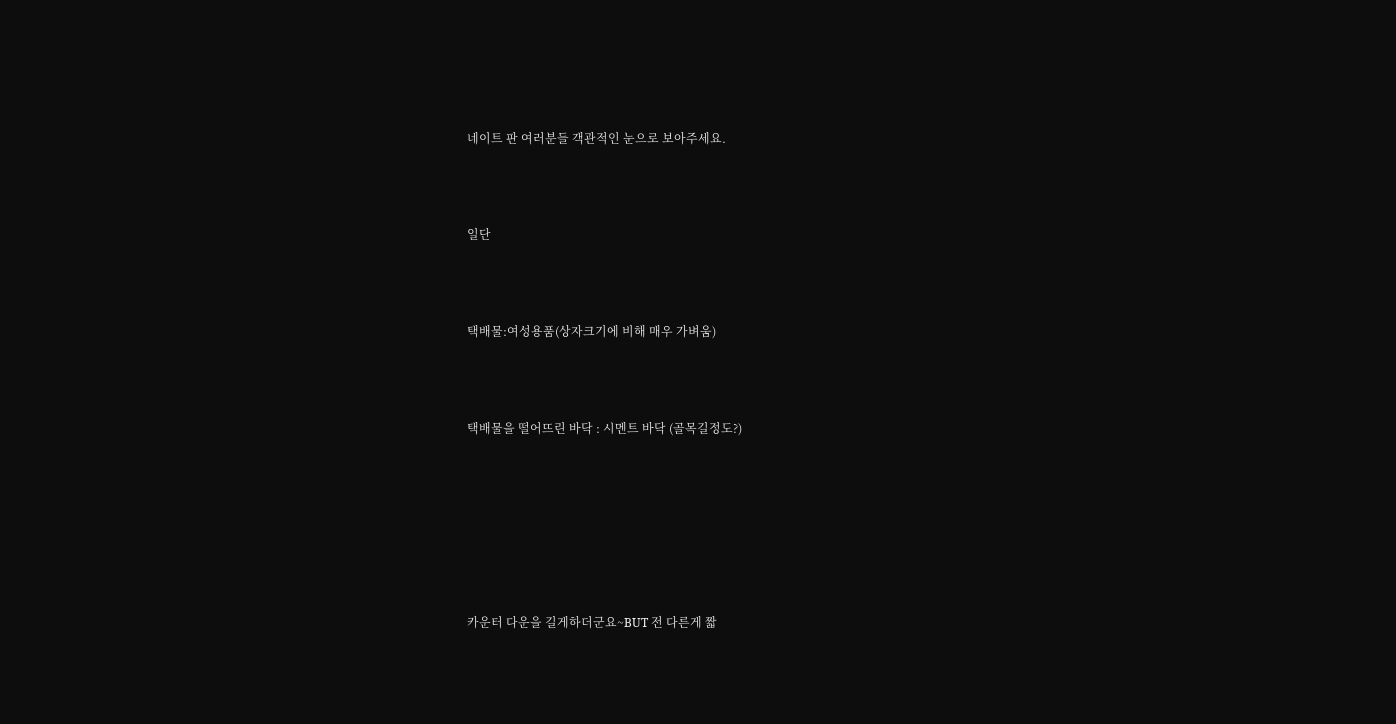네이트 판 여러분들 객관적인 눈으로 보아주세요.



일단



택배물:여성용품(상자크기에 비해 매우 가벼움)



택배물을 떨어뜨린 바닥 : 시멘트 바닥 (골목길정도?)







카운터 다운을 길게하더군요~BUT 전 다른게 짧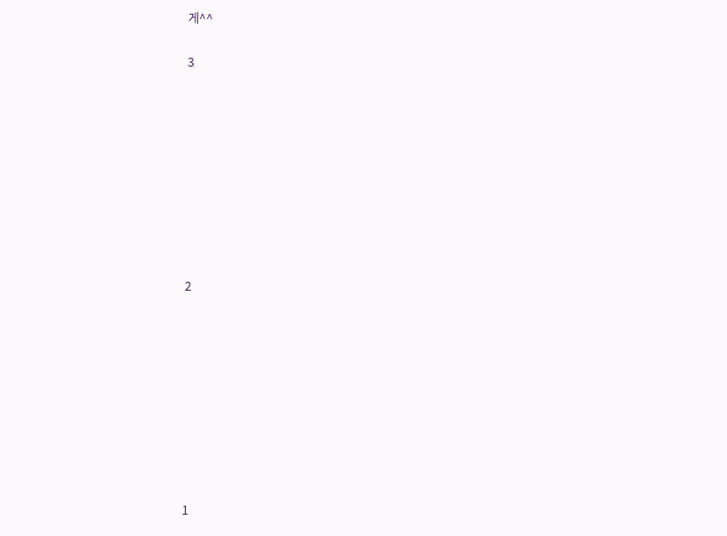게^^

3









2









1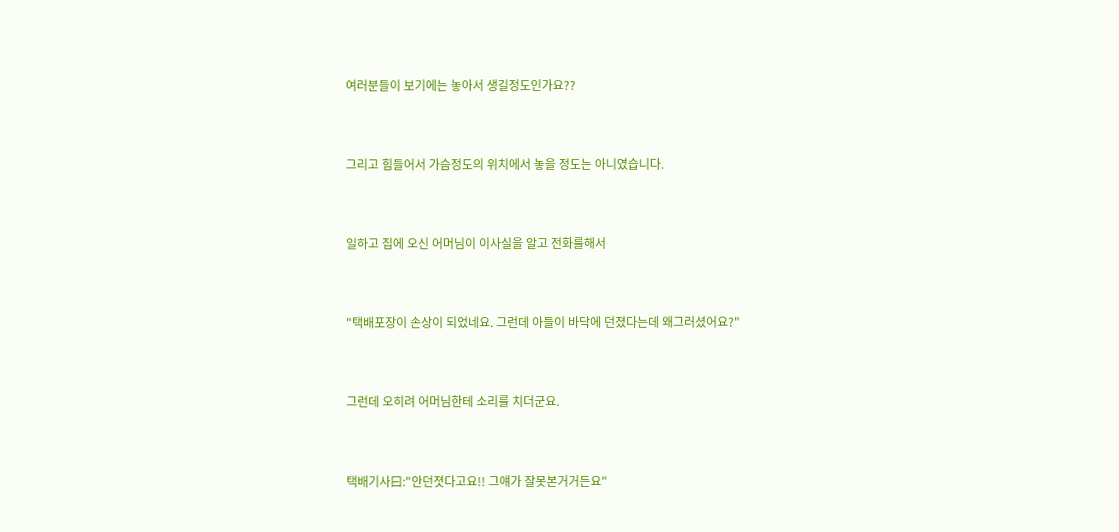여러분들이 보기에는 놓아서 생길정도인가요??



그리고 힘들어서 가슴정도의 위치에서 놓을 정도는 아니였습니다.



일하고 집에 오신 어머님이 이사실을 알고 전화를해서



"택배포장이 손상이 되었네요. 그런데 아들이 바닥에 던졌다는데 왜그러셨어요?"



그런데 오히려 어머님한테 소리를 치더군요.



택배기사曰:"안던졋다고요!! 그얘가 잘못본거거든요"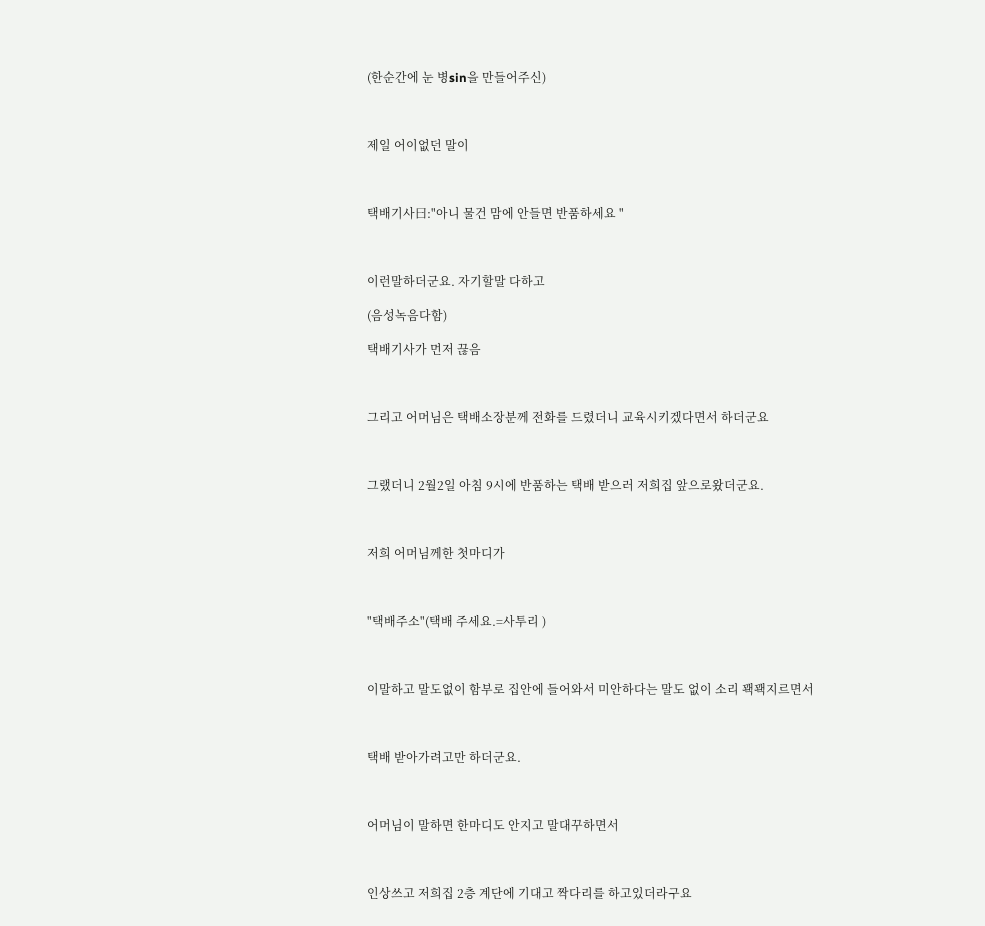(한순간에 눈 병sin을 만들어주신)



제일 어이없던 말이



택배기사曰:"아니 물건 맘에 안들면 반품하세요 "



이런말하더군요. 자기할말 다하고

(음성녹음다함)

택배기사가 먼저 끊음



그리고 어머님은 택배소장분께 전화를 드렸더니 교육시키겠다면서 하더군요



그랬더니 2월2일 아침 9시에 반품하는 택배 받으러 저희집 앞으로왔더군요.



저희 어머님께한 첫마디가



"택배주소"(택배 주세요.=사투리 )



이말하고 말도없이 함부로 집안에 들어와서 미안하다는 말도 없이 소리 꽥꽥지르면서



택배 받아가려고만 하더군요.



어머님이 말하면 한마디도 안지고 말대꾸하면서



인상쓰고 저희집 2층 계단에 기대고 짝다리를 하고있더라구요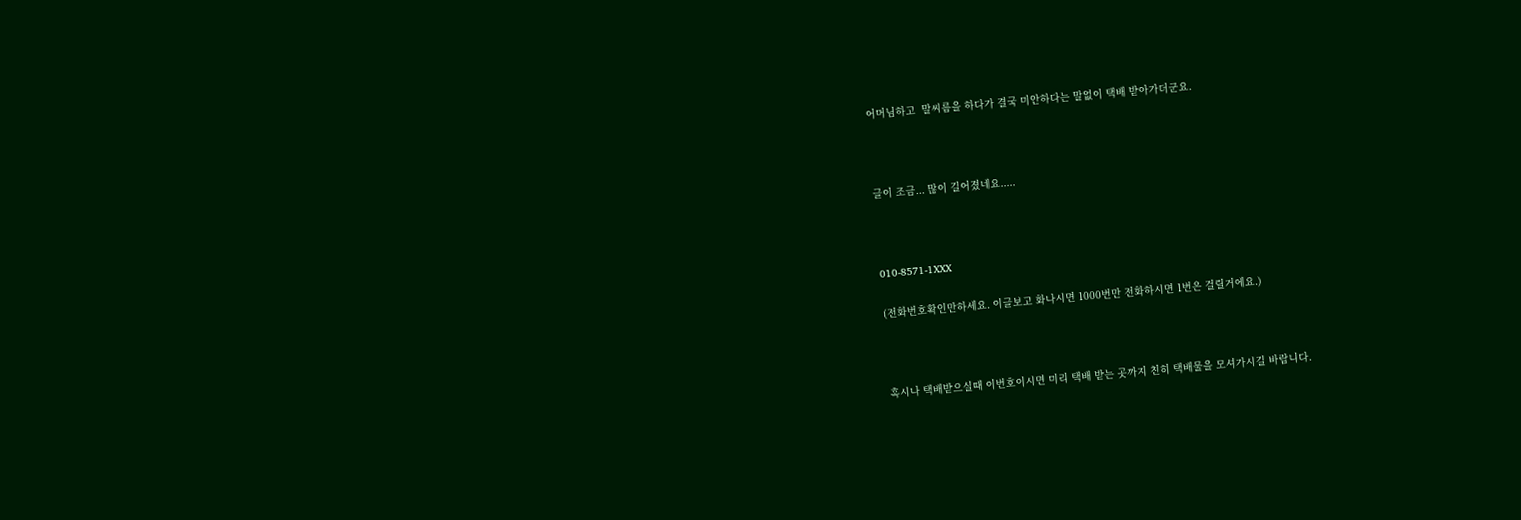어머님하고  말씨름을 하다가 결국 미안하다는 말없이 택배 받아가더군요.



글이 조금... 많이 길어졌네요.....



010-8571-1XXX

(전화번호확인만하세요. 이글보고 화나시면 1000번만 전화하시면 1번은 걸릴거에요.)



혹시나 택배받으실때 이번호이시면 미리 택배 받는 곳까지 친히 택배물을 모셔가시길 바랍니다.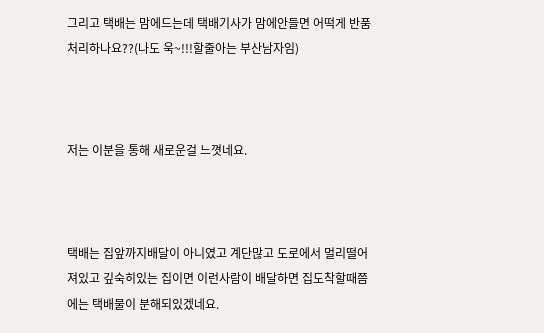그리고 택배는 맘에드는데 택배기사가 맘에안들면 어떡게 반품처리하나요??(나도 욱~!!!할줄아는 부산남자임)



저는 이분을 통해 새로운걸 느꼇네요.



택배는 집앞까지배달이 아니였고 계단많고 도로에서 멀리떨어져있고 깊숙히있는 집이면 이런사람이 배달하면 집도착할때쯤에는 택배물이 분해되있겠네요.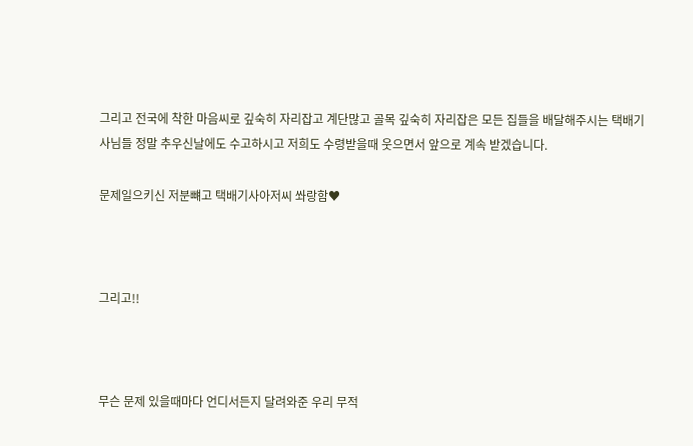그리고 전국에 착한 마음씨로 깊숙히 자리잡고 계단많고 골목 깊숙히 자리잡은 모든 집들을 배달해주시는 택배기사님들 정말 추우신날에도 수고하시고 저희도 수령받을때 웃으면서 앞으로 계속 받겠습니다.

문제일으키신 저분뺴고 택배기사아저씨 쏴랑함♥



그리고!!



무슨 문제 있을때마다 언디서든지 달려와준 우리 무적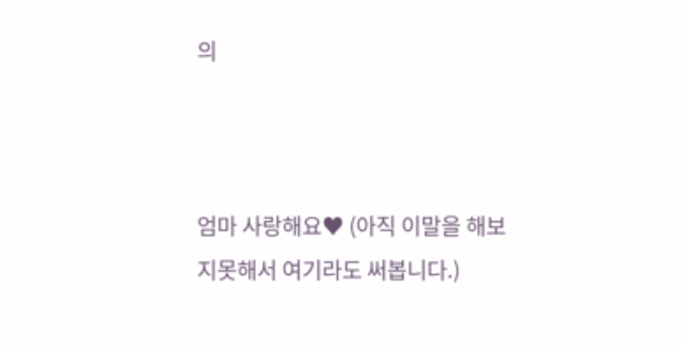의



엄마 사랑해요♥ (아직 이말을 해보지못해서 여기라도 써봅니다.)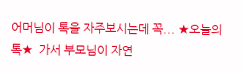어머님이 톡을 자주보시는데 꼭... ★오늘의 톡★  가서 부모님이 자연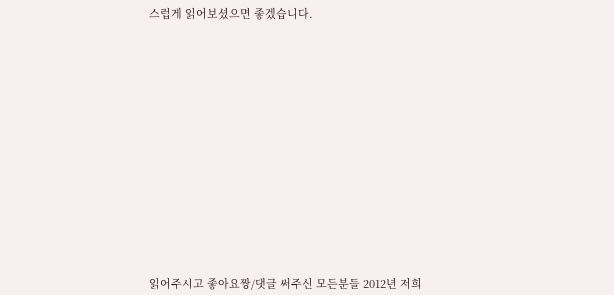스럽게 읽어보셨으면 좋겠습니다.

















읽어주시고 좋아요짱/댓글 써주신 모든분들 2012년 저희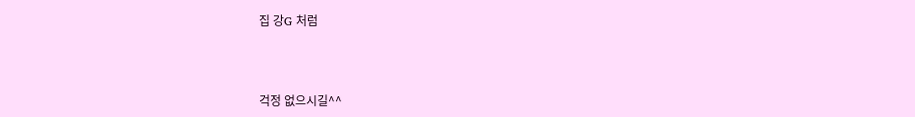집 강G 처럼



걱정 없으시길^^